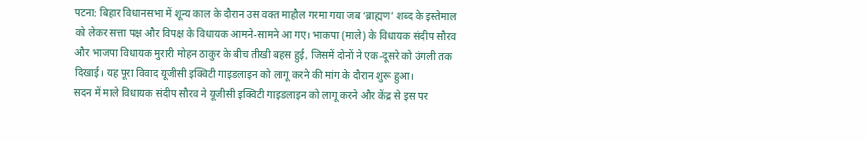पटना: बिहार विधानसभा में शून्य काल के दौरान उस वक्त माहौल गरमा गया जब ‘ब्राह्मण’ शब्द के इस्तेमाल को लेकर सत्ता पक्ष और विपक्ष के विधायक आमने-सामने आ गए। भाकपा (माले) के विधायक संदीप सौरव और भाजपा विधायक मुरारी मोहन ठाकुर के बीच तीखी बहस हुई, जिसमें दोनों ने एक-दूसरे को उंगली तक दिखाई। यह पूरा विवाद यूजीसी इक्विटी गाइडलाइन को लागू करने की मांग के दौरान शुरू हुआ।
सदन में माले विधायक संदीप सौरव ने यूजीसी इक्विटी गाइडलाइन को लागू करने और केंद्र से इस पर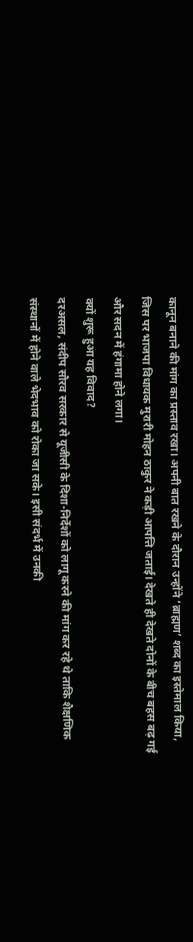कानून बनाने की मांग का प्रस्ताव रखा। अपनी बात रखने के दौरान उन्होंने ‘ब्राह्मण’ शब्द का इस्तेमाल किया, जिस पर भाजपा विधायक मुरारी मोहन ठाकुर ने कड़ी आपत्ति जताई। देखते ही देखते दोनों के बीच बहस बढ़ गई और सदन में हंगामा होने लगा।
क्यों शुरू हुआ यह विवाद?
दरअसल, संदीप सौरव सरकार से यूजीसी के दिशा-निर्देशों को लागू करने की मांग कर रहे थे ताकि शैक्षणिक संस्थानों में होने वाले भेदभाव को रोका जा सके। इसी संदर्भ में उनकी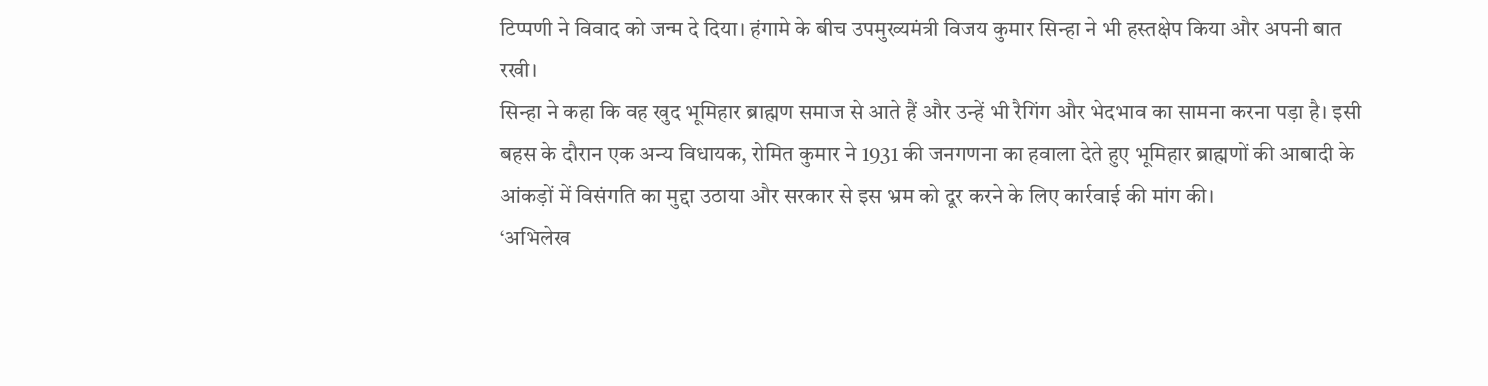टिप्पणी ने विवाद को जन्म दे दिया। हंगामे के बीच उपमुख्यमंत्री विजय कुमार सिन्हा ने भी हस्तक्षेप किया और अपनी बात रखी।
सिन्हा ने कहा कि वह खुद भूमिहार ब्राह्मण समाज से आते हैं और उन्हें भी रैगिंग और भेदभाव का सामना करना पड़ा है। इसी बहस के दौरान एक अन्य विधायक, रोमित कुमार ने 1931 की जनगणना का हवाला देते हुए भूमिहार ब्राह्मणों की आबादी के आंकड़ों में विसंगति का मुद्दा उठाया और सरकार से इस भ्रम को दूर करने के लिए कार्रवाई की मांग की।
‘अभिलेख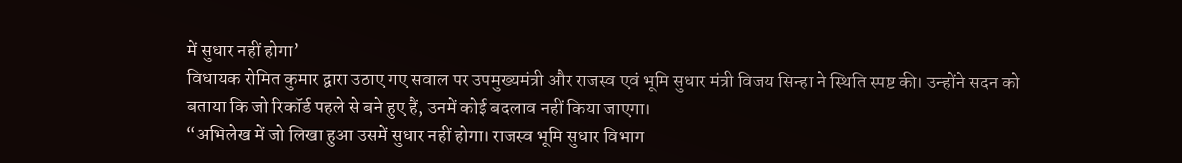में सुधार नहीं होगा’
विधायक रोमित कुमार द्वारा उठाए गए सवाल पर उपमुख्यमंत्री और राजस्व एवं भूमि सुधार मंत्री विजय सिन्हा ने स्थिति स्पष्ट की। उन्होंने सदन को बताया कि जो रिकॉर्ड पहले से बने हुए हैं, उनमें कोई बदलाव नहीं किया जाएगा।
“अभिलेख में जो लिखा हुआ उसमें सुधार नहीं होगा। राजस्व भूमि सुधार विभाग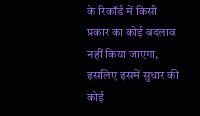के रिकॉर्ड में किसी प्रकार का कोई बदलाव नहीं किया जाएगा, इसलिए इसमें सुधार की कोई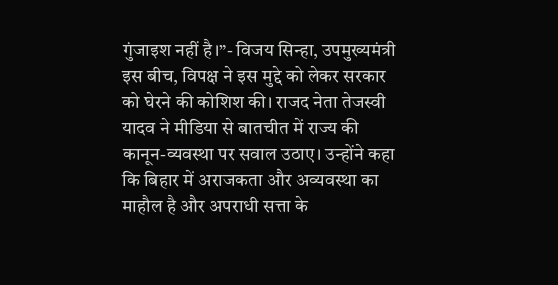गुंजाइश नहीं है।”- विजय सिन्हा, उपमुख्यमंत्री
इस बीच, विपक्ष ने इस मुद्दे को लेकर सरकार को घेरने की कोशिश की। राजद नेता तेजस्वी यादव ने मीडिया से बातचीत में राज्य की कानून-व्यवस्था पर सवाल उठाए। उन्होंने कहा कि बिहार में अराजकता और अव्यवस्था का माहौल है और अपराधी सत्ता के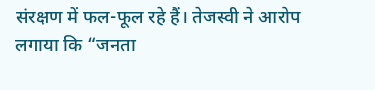संरक्षण में फल-फूल रहे हैं। तेजस्वी ने आरोप लगाया कि “जनता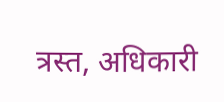त्रस्त, अधिकारी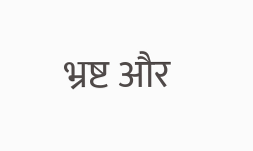भ्रष्ट और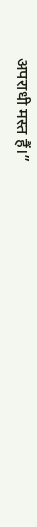अपराधी मस्त हैं।”